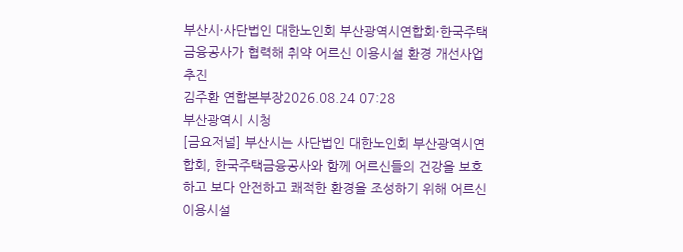부산시·사단법인 대한노인회 부산광역시연합회·한국주택금융공사가 협력해 취약 어르신 이용시설 환경 개선사업 추진
김주환 연합본부장2026.08.24 07:28
부산광역시 시청
[금요저널] 부산시는 사단법인 대한노인회 부산광역시연합회, 한국주택금융공사와 함께 어르신들의 건강을 보호하고 보다 안전하고 쾌적한 환경을 조성하기 위해 어르신 이용시설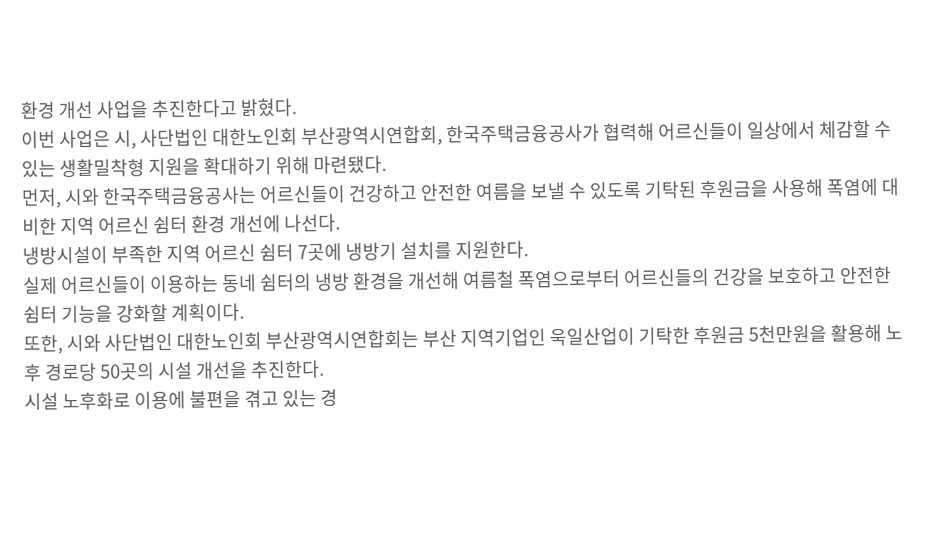환경 개선 사업을 추진한다고 밝혔다.
이번 사업은 시, 사단법인 대한노인회 부산광역시연합회, 한국주택금융공사가 협력해 어르신들이 일상에서 체감할 수 있는 생활밀착형 지원을 확대하기 위해 마련됐다.
먼저, 시와 한국주택금융공사는 어르신들이 건강하고 안전한 여름을 보낼 수 있도록 기탁된 후원금을 사용해 폭염에 대비한 지역 어르신 쉼터 환경 개선에 나선다.
냉방시설이 부족한 지역 어르신 쉼터 7곳에 냉방기 설치를 지원한다.
실제 어르신들이 이용하는 동네 쉼터의 냉방 환경을 개선해 여름철 폭염으로부터 어르신들의 건강을 보호하고 안전한 쉼터 기능을 강화할 계획이다.
또한, 시와 사단법인 대한노인회 부산광역시연합회는 부산 지역기업인 욱일산업이 기탁한 후원금 5천만원을 활용해 노후 경로당 50곳의 시설 개선을 추진한다.
시설 노후화로 이용에 불편을 겪고 있는 경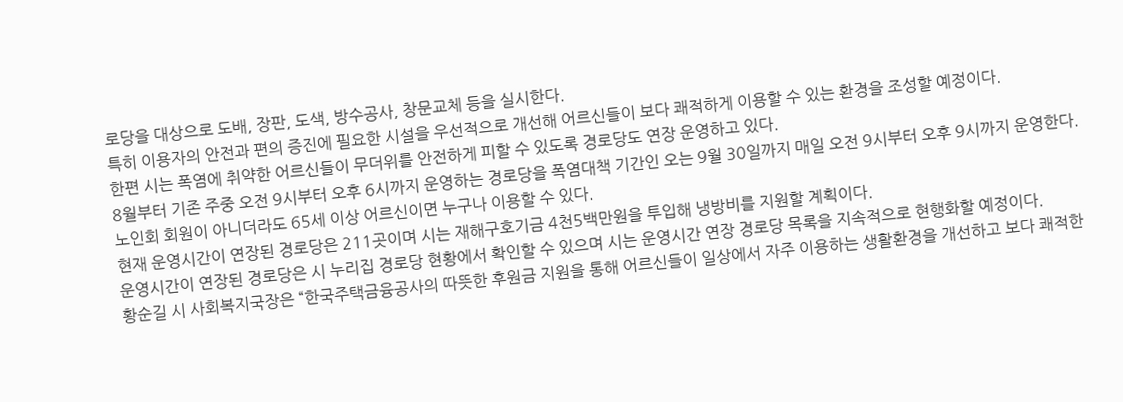로당을 대상으로 도배, 장판, 도색, 방수공사, 창문교체 등을 실시한다.
특히 이용자의 안전과 편의 증진에 필요한 시설을 우선적으로 개선해 어르신들이 보다 쾌적하게 이용할 수 있는 환경을 조성할 예정이다.
한편 시는 폭염에 취약한 어르신들이 무더위를 안전하게 피할 수 있도록 경로당도 연장 운영하고 있다.
8월부터 기존 주중 오전 9시부터 오후 6시까지 운영하는 경로당을 폭염대책 기간인 오는 9월 30일까지 매일 오전 9시부터 오후 9시까지 운영한다.
노인회 회원이 아니더라도 65세 이상 어르신이면 누구나 이용할 수 있다.
현재 운영시간이 연장된 경로당은 211곳이며 시는 재해구호기금 4천5백만원을 투입해 냉방비를 지원할 계획이다.
운영시간이 연장된 경로당은 시 누리집 경로당 현황에서 확인할 수 있으며 시는 운영시간 연장 경로당 목록을 지속적으로 현행화할 예정이다.
황순길 시 사회복지국장은 “한국주택금융공사의 따뜻한 후원금 지원을 통해 어르신들이 일상에서 자주 이용하는 생활환경을 개선하고 보다 쾌적한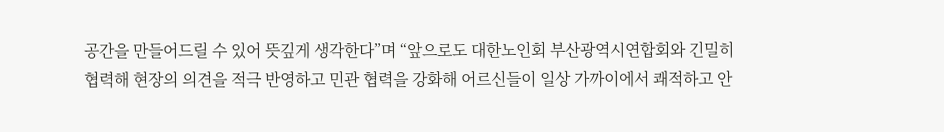공간을 만들어드릴 수 있어 뜻깊게 생각한다”며 “앞으로도 대한노인회 부산광역시연합회와 긴밀히 협력해 현장의 의견을 적극 반영하고 민관 협력을 강화해 어르신들이 일상 가까이에서 쾌적하고 안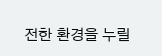전한 환경을 누릴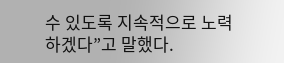수 있도록 지속적으로 노력하겠다”고 말했다.